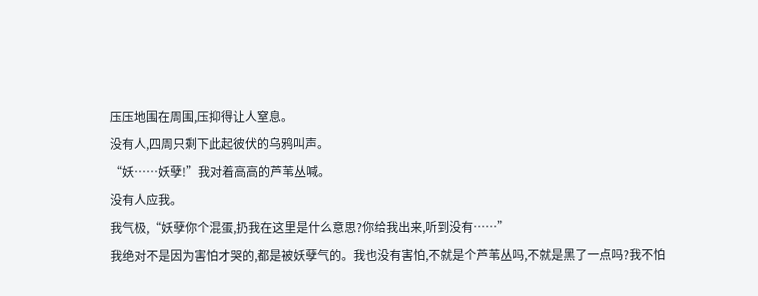压压地围在周围,压抑得让人窒息。
没有人,四周只剩下此起彼伏的乌鸦叫声。
“妖……妖孽!”我对着高高的芦苇丛喊。
没有人应我。
我气极,“妖孽你个混蛋,扔我在这里是什么意思?你给我出来,听到没有……”
我绝对不是因为害怕才哭的,都是被妖孽气的。我也没有害怕,不就是个芦苇丛吗,不就是黑了一点吗?我不怕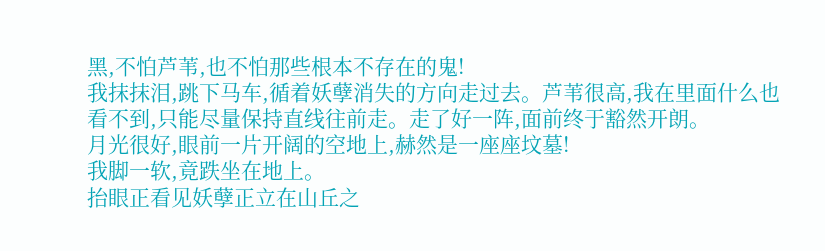黑,不怕芦苇,也不怕那些根本不存在的鬼!
我抹抹泪,跳下马车,循着妖孽消失的方向走过去。芦苇很高,我在里面什么也看不到,只能尽量保持直线往前走。走了好一阵,面前终于豁然开朗。
月光很好,眼前一片开阔的空地上,赫然是一座座坟墓!
我脚一软,竟跌坐在地上。
抬眼正看见妖孽正立在山丘之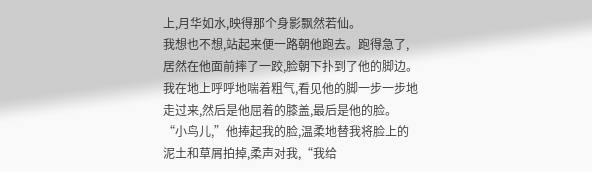上,月华如水,映得那个身影飘然若仙。
我想也不想,站起来便一路朝他跑去。跑得急了,居然在他面前摔了一跤,脸朝下扑到了他的脚边。
我在地上呼呼地喘着粗气,看见他的脚一步一步地走过来,然后是他屈着的膝盖,最后是他的脸。
“小鸟儿,”他捧起我的脸,温柔地替我将脸上的泥土和草屑拍掉,柔声对我,“我给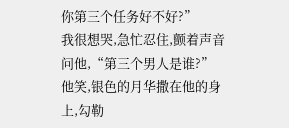你第三个任务好不好?”
我很想哭,急忙忍住,颤着声音问他,“第三个男人是谁?”
他笑,银色的月华撒在他的身上,勾勒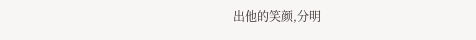出他的笑颜,分明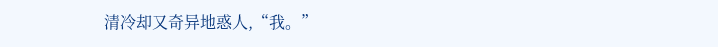清冷却又奇异地惑人,“我。”